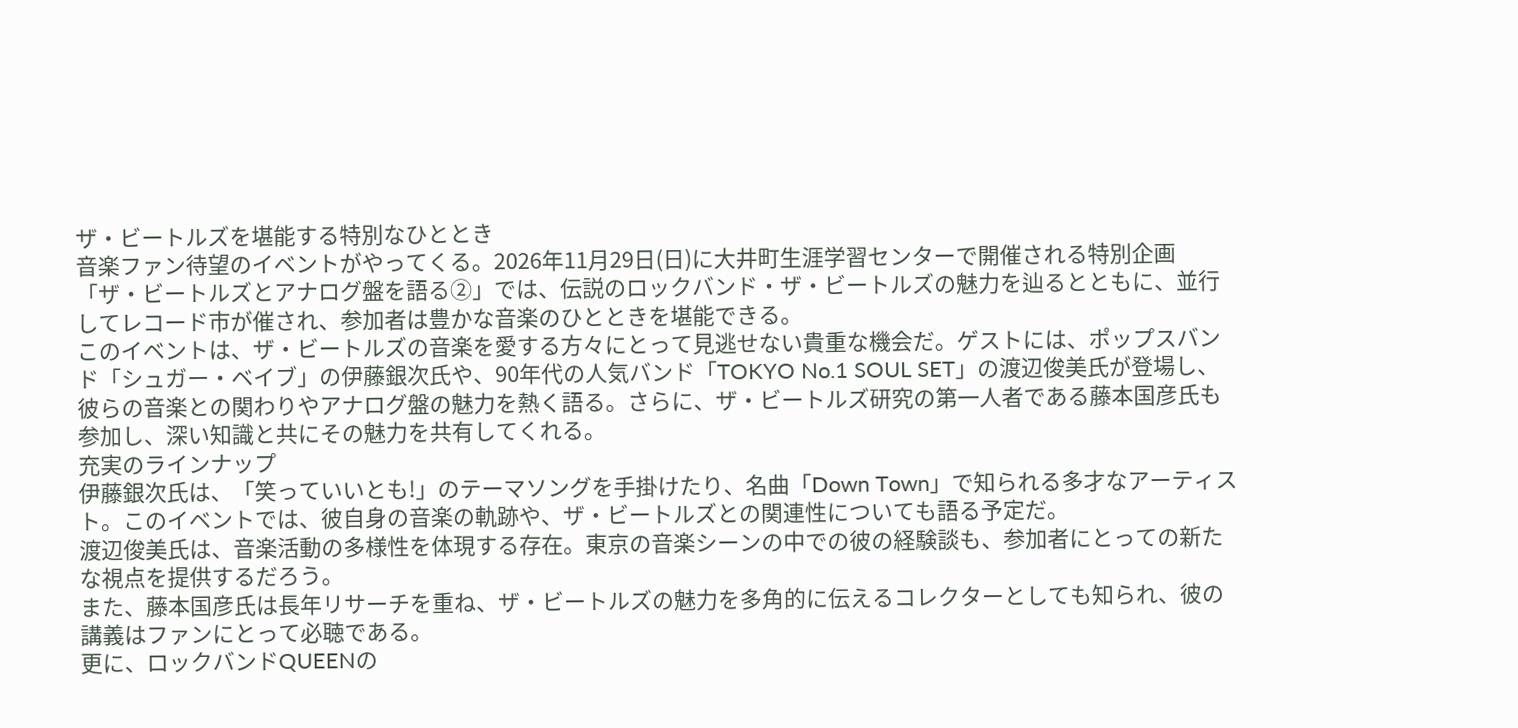ザ・ビートルズを堪能する特別なひととき
音楽ファン待望のイベントがやってくる。2026年11月29日(日)に大井町生涯学習センターで開催される特別企画「ザ・ビートルズとアナログ盤を語る②」では、伝説のロックバンド・ザ・ビートルズの魅力を辿るとともに、並行してレコード市が催され、参加者は豊かな音楽のひとときを堪能できる。
このイベントは、ザ・ビートルズの音楽を愛する方々にとって見逃せない貴重な機会だ。ゲストには、ポップスバンド「シュガー・ベイブ」の伊藤銀次氏や、90年代の人気バンド「TOKYO No.1 SOUL SET」の渡辺俊美氏が登場し、彼らの音楽との関わりやアナログ盤の魅力を熱く語る。さらに、ザ・ビートルズ研究の第一人者である藤本国彦氏も参加し、深い知識と共にその魅力を共有してくれる。
充実のラインナップ
伊藤銀次氏は、「笑っていいとも!」のテーマソングを手掛けたり、名曲「Down Town」で知られる多才なアーティスト。このイベントでは、彼自身の音楽の軌跡や、ザ・ビートルズとの関連性についても語る予定だ。
渡辺俊美氏は、音楽活動の多様性を体現する存在。東京の音楽シーンの中での彼の経験談も、参加者にとっての新たな視点を提供するだろう。
また、藤本国彦氏は長年リサーチを重ね、ザ・ビートルズの魅力を多角的に伝えるコレクターとしても知られ、彼の講義はファンにとって必聴である。
更に、ロックバンドQUEENの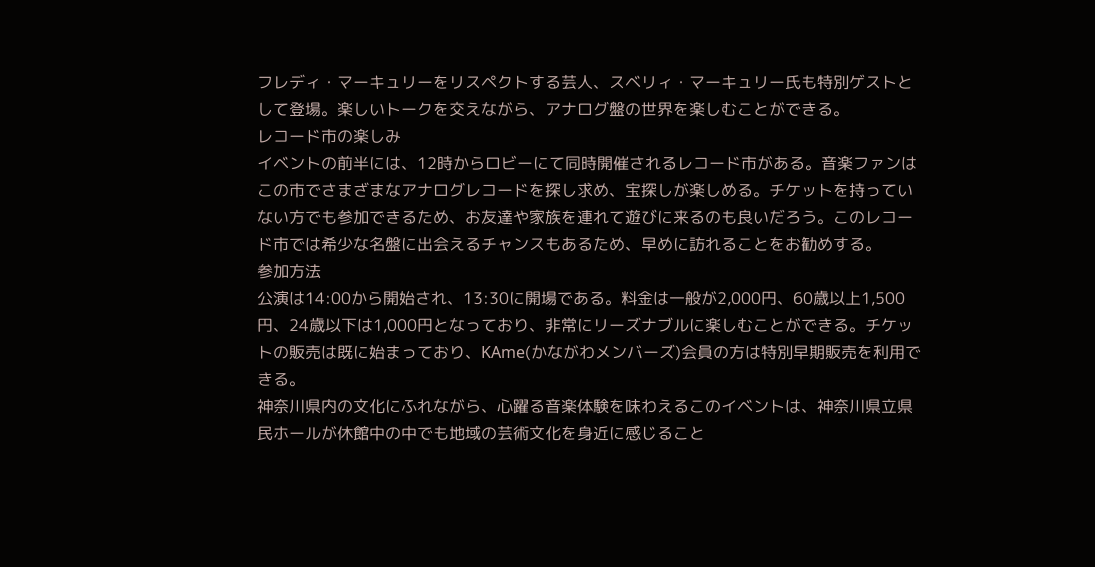フレディ・マーキュリーをリスペクトする芸人、スベリィ・マーキュリー氏も特別ゲストとして登場。楽しいトークを交えながら、アナログ盤の世界を楽しむことができる。
レコード市の楽しみ
イベントの前半には、12時からロビーにて同時開催されるレコード市がある。音楽ファンはこの市でさまざまなアナログレコードを探し求め、宝探しが楽しめる。チケットを持っていない方でも参加できるため、お友達や家族を連れて遊びに来るのも良いだろう。このレコード市では希少な名盤に出会えるチャンスもあるため、早めに訪れることをお勧めする。
参加方法
公演は14:00から開始され、13:30に開場である。料金は一般が2,000円、60歳以上1,500円、24歳以下は1,000円となっており、非常にリーズナブルに楽しむことができる。チケットの販売は既に始まっており、KAme(かながわメンバーズ)会員の方は特別早期販売を利用できる。
神奈川県内の文化にふれながら、心躍る音楽体験を味わえるこのイベントは、神奈川県立県民ホールが休館中の中でも地域の芸術文化を身近に感じること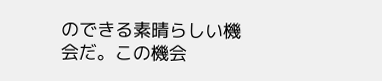のできる素晴らしい機会だ。この機会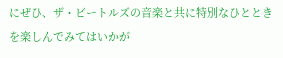にぜひ、ザ・ビートルズの音楽と共に特別なひとときを楽しんでみてはいかが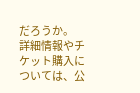だろうか。
詳細情報やチケット購入については、公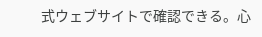式ウェブサイトで確認できる。心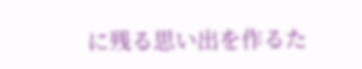に残る思い出を作るた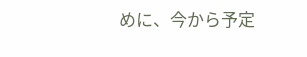めに、今から予定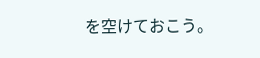を空けておこう。